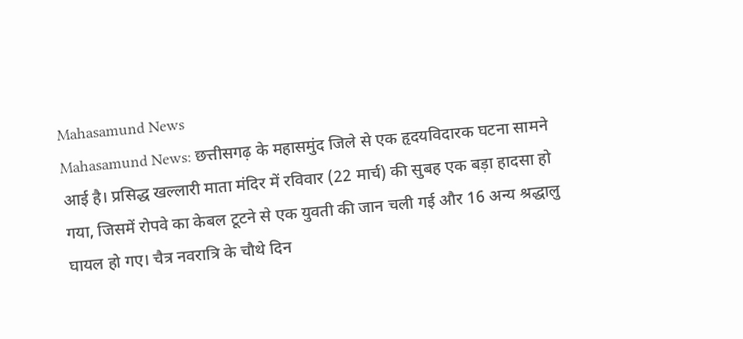Mahasamund News
Mahasamund News: छत्तीसगढ़ के महासमुंद जिले से एक हृदयविदारक घटना सामने आई है। प्रसिद्ध खल्लारी माता मंदिर में रविवार (22 मार्च) की सुबह एक बड़ा हादसा हो गया, जिसमें रोपवे का केबल टूटने से एक युवती की जान चली गई और 16 अन्य श्रद्धालु घायल हो गए। चैत्र नवरात्रि के चौथे दिन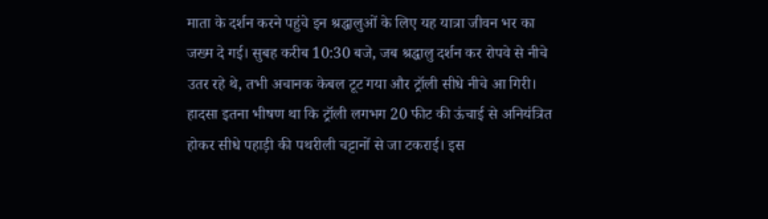माता के दर्शन करने पहुंचे इन श्रद्धालुओं के लिए यह यात्रा जीवन भर का जख्म दे गई। सुबह करीब 10:30 बजे, जब श्रद्धालु दर्शन कर रोपवे से नीचे उतर रहे थे, तभी अचानक केबल टूट गया और ट्रॉली सीधे नीचे आ गिरी।
हादसा इतना भीषण था कि ट्रॉली लगभग 20 फीट की ऊंचाई से अनियंत्रित होकर सीधे पहाड़ी की पथरीली चट्टानों से जा टकराई। इस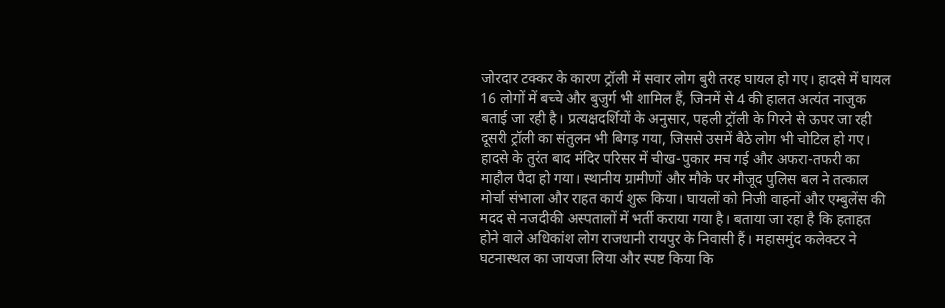जोरदार टक्कर के कारण ट्रॉली में सवार लोग बुरी तरह घायल हो गए। हादसे में घायल 16 लोगों में बच्चे और बुजुर्ग भी शामिल हैं, जिनमें से 4 की हालत अत्यंत नाजुक बताई जा रही है। प्रत्यक्षदर्शियों के अनुसार, पहली ट्रॉली के गिरने से ऊपर जा रही दूसरी ट्रॉली का संतुलन भी बिगड़ गया, जिससे उसमें बैठे लोग भी चोटिल हो गए।
हादसे के तुरंत बाद मंदिर परिसर में चीख-पुकार मच गई और अफरा-तफरी का माहौल पैदा हो गया। स्थानीय ग्रामीणों और मौके पर मौजूद पुलिस बल ने तत्काल मोर्चा संभाला और राहत कार्य शुरू किया। घायलों को निजी वाहनों और एम्बुलेंस की मदद से नजदीकी अस्पतालों में भर्ती कराया गया है। बताया जा रहा है कि हताहत होने वाले अधिकांश लोग राजधानी रायपुर के निवासी हैं। महासमुंद कलेक्टर ने घटनास्थल का जायजा लिया और स्पष्ट किया कि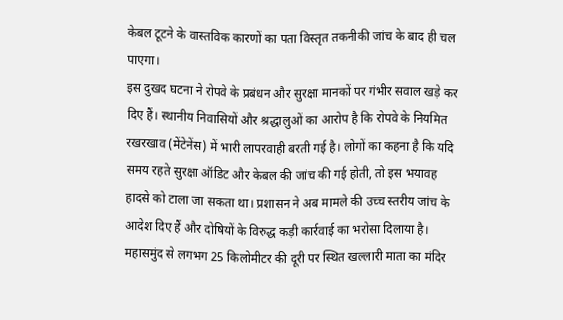केबल टूटने के वास्तविक कारणों का पता विस्तृत तकनीकी जांच के बाद ही चल पाएगा।
इस दुखद घटना ने रोपवे के प्रबंधन और सुरक्षा मानकों पर गंभीर सवाल खड़े कर दिए हैं। स्थानीय निवासियों और श्रद्धालुओं का आरोप है कि रोपवे के नियमित रखरखाव (मेंटेनेंस) में भारी लापरवाही बरती गई है। लोगों का कहना है कि यदि समय रहते सुरक्षा ऑडिट और केबल की जांच की गई होती, तो इस भयावह हादसे को टाला जा सकता था। प्रशासन ने अब मामले की उच्च स्तरीय जांच के आदेश दिए हैं और दोषियों के विरुद्ध कड़ी कार्रवाई का भरोसा दिलाया है।
महासमुंद से लगभग 25 किलोमीटर की दूरी पर स्थित खल्लारी माता का मंदिर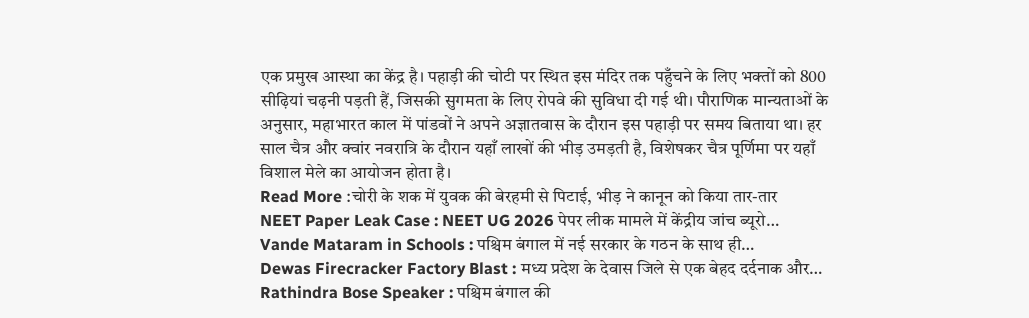एक प्रमुख आस्था का केंद्र है। पहाड़ी की चोटी पर स्थित इस मंदिर तक पहुँचने के लिए भक्तों को 800 सीढ़ियां चढ़नी पड़ती हैं, जिसकी सुगमता के लिए रोपवे की सुविधा दी गई थी। पौराणिक मान्यताओं के अनुसार, महाभारत काल में पांडवों ने अपने अज्ञातवास के दौरान इस पहाड़ी पर समय बिताया था। हर साल चैत्र और क्वांर नवरात्रि के दौरान यहाँ लाखों की भीड़ उमड़ती है, विशेषकर चैत्र पूर्णिमा पर यहाँ विशाल मेले का आयोजन होता है।
Read More :चोरी के शक में युवक की बेरहमी से पिटाई, भीड़ ने कानून को किया तार-तार
NEET Paper Leak Case : NEET UG 2026 पेपर लीक मामले में केंद्रीय जांच ब्यूरो…
Vande Mataram in Schools : पश्चिम बंगाल में नई सरकार के गठन के साथ ही…
Dewas Firecracker Factory Blast : मध्य प्रदेश के देवास जिले से एक बेहद दर्दनाक और…
Rathindra Bose Speaker : पश्चिम बंगाल की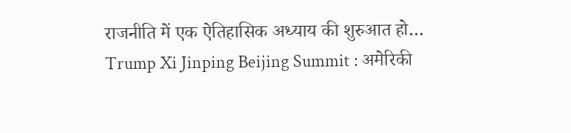राजनीति में एक ऐतिहासिक अध्याय की शुरुआत हो…
Trump Xi Jinping Beijing Summit : अमेरिकी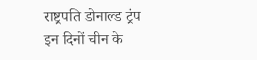राष्ट्रपति डोनाल्ड ट्रंप इन दिनों चीन के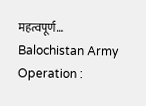महत्वपूर्ण…
Balochistan Army Operation :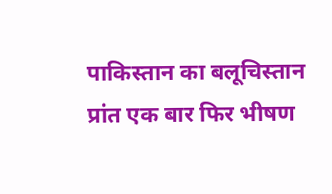पाकिस्तान का बलूचिस्तान प्रांत एक बार फिर भीषण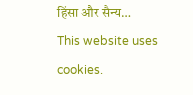हिंसा और सैन्य…
This website uses cookies.